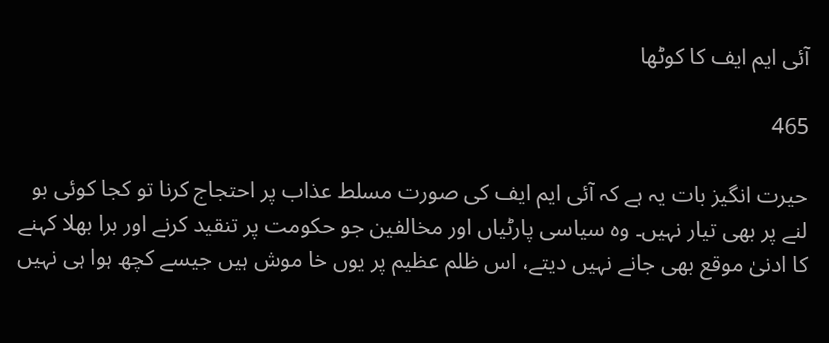آئی ایم ایف کا کوٹھا

465

حیرت انگیز بات یہ ہے کہ آئی ایم ایف کی صورت مسلط عذاب پر احتجاج کرنا تو کجا کوئی بو لنے پر بھی تیار نہیں۔ وہ سیاسی پارٹیاں اور مخالفین جو حکومت پر تنقید کرنے اور برا بھلا کہنے کا ادنیٰ موقع بھی جانے نہیں دیتے، اس ظلم عظیم پر یوں خا موش ہیں جیسے کچھ ہوا ہی نہیں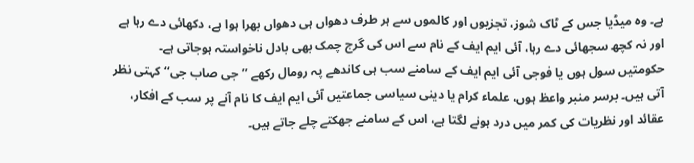ہے۔ وہ میڈیا جس کے ٹاک شوز، تجزیوں اور کالموں سے ہر طرف دھواں ہی دھواں بھرا ہوا ہے، دکھائی دے رہا ہے اور نہ کچھ سجھائی دے رہا، آئی ایم ایف کے نام سے اس کی گرج چمک بھی بادل ناخواستہ ہوجاتی ہے۔ حکومتیں سول ہوں یا فوجی آئی ایم ایف کے سامنے سب ہی کاندھے پہ رومال رکھے ’’جی صاب جی‘‘ کہتی نظر آتی ہیں۔ برسر منبر واعظ ہوں، علماء کرام یا دینی سیاسی جماعتیں آئی ایم ایف کا نام آنے پر سب کے افکار، عقائد اور نظریات کی کمر میں درد ہونے لگتا ہے، اس کے سامنے جھکتے چلے جاتے ہیں۔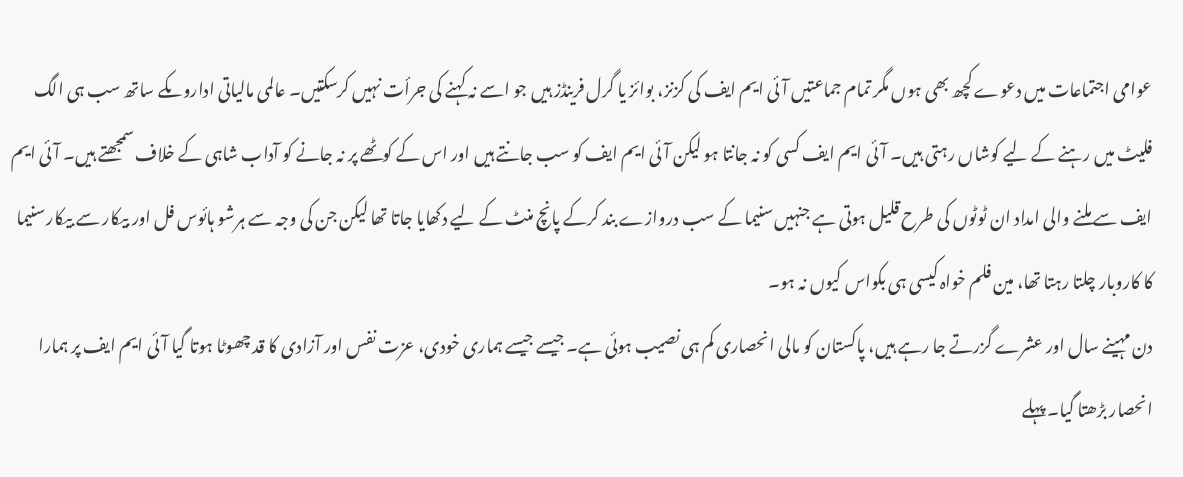عوامی اجتماعات میں دعوے کچھ بھی ہوں مگر تمام جماعتیں آئی ایم ایف کی کزنز، بوائز یا گرل فرینڈز ہیں جو اسے نہ کہنے کی جرأت نہیں کرسکتیں۔ عالمی مالیاتی اداروںکے ساتھ سب ہی الگ فلیٹ میں رہنے کے لیے کوشاں رہتی ہیں۔ آئی ایم ایف کسی کو نہ جانتا ہو لیکن آئی ایم ایف کو سب جانتے ہیں اور اس کے کوٹھے پر نہ جانے کو آداب شاہی کے خلاف سمجھتے ہیں۔ آئی ایم ایف سے ملنے والی امداد ان ٹوٹوں کی طرح قلیل ہوتی ہے جنہیں سنیما کے سب دروازے بند کرکے پانچ منٹ کے لیے دکھایا جاتا تھا لیکن جن کی وجہ سے ہرشو ہائوس فل اور بیکار سے بیکار سنیما کا کاروبار چلتا رہتا تھا، مین فلم خواہ کیسی ہی بکواس کیوں نہ ہو۔
دن مہینے سال اور عشرے گزرتے جا رہے ہیں، پاکستان کو مالی انحصاری کم ہی نصیب ہوئی ہے۔ جیسے جیسے ہماری خودی، عزت نفس اور آزادی کا قد چھوٹا ہوتا گیا آئی ایم ایف پر ہمارا انحصار بڑھتا گیا۔ پہلے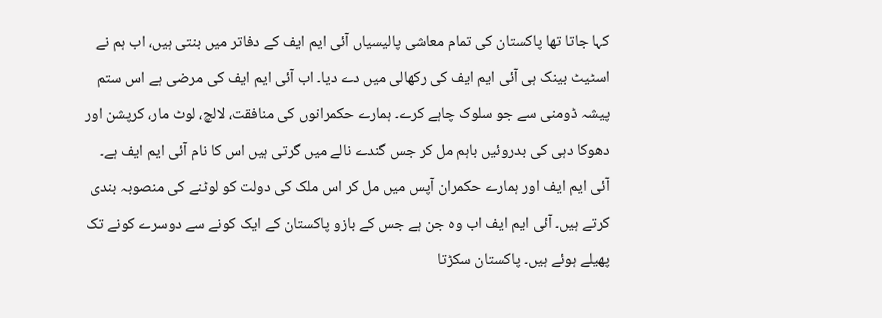کہا جاتا تھا پاکستان کی تمام معاشی پالیسیاں آئی ایم ایف کے دفاتر میں بنتی ہیں، اب ہم نے اسٹیٹ بینک ہی آئی ایم ایف کی رکھالی میں دے دیا۔ اب آئی ایم ایف کی مرضی ہے اس ستم پیشہ ڈومنی سے جو سلوک چاہے کرے۔ ہمارے حکمرانوں کی منافقت، لالچ، لوٹ مار، کرپشن اور دھوکا دہی کی بدروئیں باہم مل کر جس گندے نالے میں گرتی ہیں اس کا نام آئی ایم ایف ہے۔
آئی ایم ایف اور ہمارے حکمران آپس میں مل کر اس ملک کی دولت کو لوٹنے کی منصوبہ بندی کرتے ہیں۔ آئی ایم ایف اب وہ جن ہے جس کے بازو پاکستان کے ایک کونے سے دوسرے کونے تک پھیلے ہوئے ہیں۔ پاکستان سکڑتا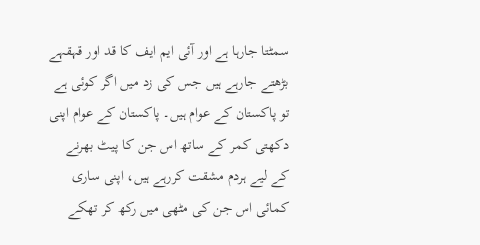سمٹتا جارہا ہے اور آئی ایم ایف کا قد اور قہقہے بڑھتے جارہے ہیں جس کی زد میں اگر کوئی ہے تو پاکستان کے عوام ہیں۔ پاکستان کے عوام اپنی دکھتی کمر کے ساتھ اس جن کا پیٹ بھرنے کے لیے ہردم مشقت کررہے ہیں، اپنی ساری کمائی اس جن کی مٹھی میں رکھ کر تھکے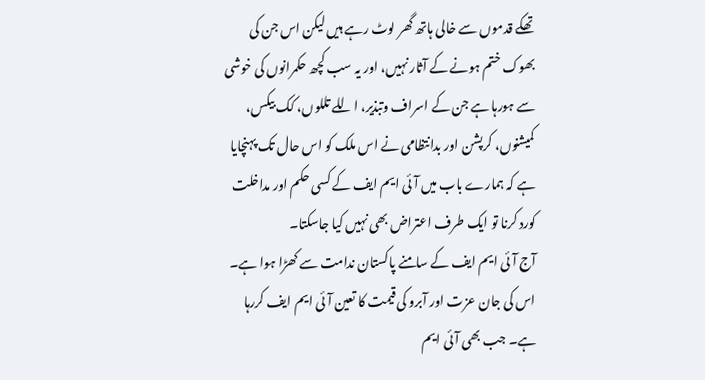تھکے قدموں سے خالی ہاتھ گھر لوٹ رہے ہیں لیکن اس جن کی بھوک ختم ہونے کے آثار نہیں، اور یہ سب کچھ حکمرانوں کی خوشی سے ہورہا ہے جن کے اسراف وتبذیر، اللے تللوں، کک بیکس، کمیشنوں، کرپشن اور بدانتظامی نے اس ملک کو اس حال تک پہنچایا ہے کہ ہمارے باب میں آئی ایم ایف کے کسی حکم اور مداخلت کورد کرنا تو ایک طرف اعتراض بھی نہیں کیا جاسکتا۔
آج آئی ایم ایف کے سامنے پاکستان ندامت سے کھڑا ہوا ہے۔ اس کی جان عزت اور آبرو کی قیمت کا تعین آئی ایم ایف کررہا ہے۔ جب بھی آئی ایم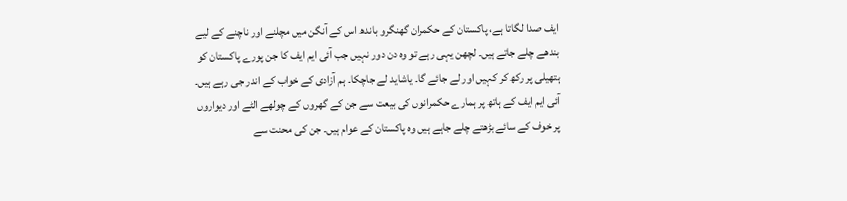ایف صدا لگاتا ہے، پاکستان کے حکمران گھنگرو باندھ اس کے آنگن میں مچلنے اور ناچنے کے لیے بندھے چلے جاتے ہیں۔ لچھن یہی رہے تو وہ دن دور نہیں جب آئی ایم ایف کا جن پورے پاکستان کو ہتھیلی پر رکھ کر کہیں اور لے جائے گا۔ یاشاید لے جاچکا۔ ہم آزادی کے خواب کے اندر جی رہے ہیں۔
آئی ایم ایف کے ہاتھ پر ہمارے حکمرانوں کی بیعت سے جن کے گھروں کے چولھے الٹے اور دیواروں پر خوف کے سائے بڑھتے چلے جاہے ہیں وہ پاکستان کے عوام ہیں۔ جن کی محنت سے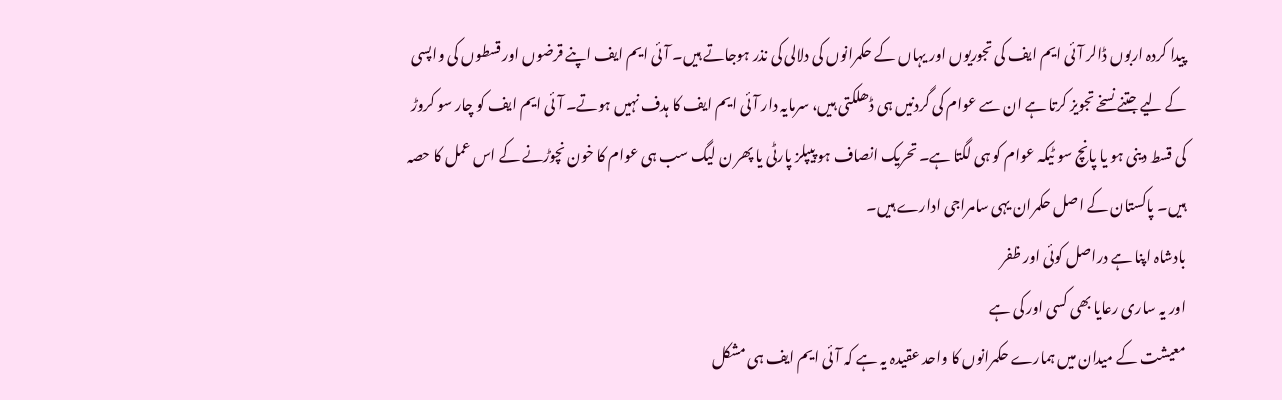پیدا کردہ اربوں ڈالر آئی ایم ایف کی تجوریوں اور یہاں کے حکمرانوں کی دلالی کی نذر ہوجاتے ہیں۔ آئی ایم ایف اپنے قرضوں اور قسطوں کی واپسی کے لیے جتنے نسخے تجویز کرتا ہے ان سے عوام کی گردنیں ہی ڈھلکتی ہیں، سرمایہ دار آئی ایم ایف کا ہدف نہیں ہوتے۔ آئی ایم ایف کو چار سو کروڑ کی قسط دینی ہو یا پانچ سو ٹیکہ عوام کو ہی لگتا ہے۔ تحریک انصاف ہو پیپلز پارٹی یا پھر ن لیگ سب ہی عوام کا خون نچوڑنے کے اس عمل کا حصہ ہیں۔ پاکستان کے اصل حکمران یہی سامراجی ادارے ہیں۔
بادشاہ اپنا ہے دراصل کوئی اور ظفر
اور یہ ساری رعایا بھی کسی اور کی ہے
معیشت کے میدان میں ہمارے حکمرانوں کا واحد عقیدہ یہ ہے کہ آئی ایم ایف ہی مشکل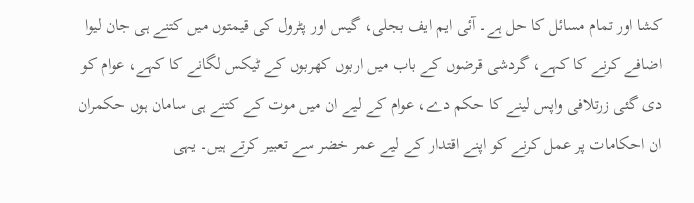کشا اور تمام مسائل کا حل ہے۔ آئی ایم ایف بجلی، گیس اور پٹرول کی قیمتوں میں کتنے ہی جان لیوا اضافے کرنے کا کہے، گردشی قرضوں کے باب میں اربوں کھربوں کے ٹیکس لگانے کا کہے، عوام کو دی گئی زرتلافی واپس لینے کا حکم دے، عوام کے لیے ان میں موت کے کتنے ہی سامان ہوں حکمران ان احکامات پر عمل کرنے کو اپنے اقتدار کے لیے عمر خضر سے تعبیر کرتے ہیں۔ یہی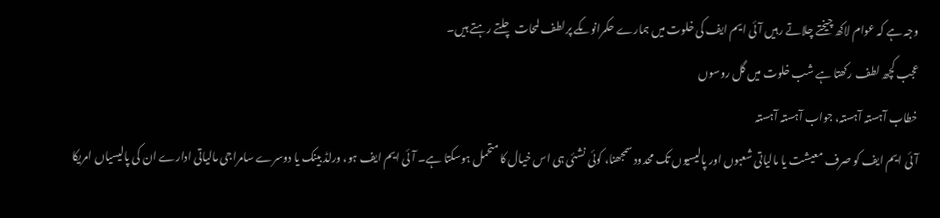وجہ ہے کہ عوام لاکھ چیختے چلاتے رہیں آئی ایم ایف کی خلوت میں ہمارے حکمرانوںکے پرلطف لمحات چلتے رہتے ہیں۔
عجب کچھ لطف رکھتا ہے شب خلوت میں گل روسوں
خطاب آہستہ آہستہ، جواب آہستہ آہستہ
آئی ایم ایف کو صرف معیشت یا مالیاتی شعبوں اور پالیسیوں تک محدود سمجھنا، کوئی نشئی ہی اس خیال کا متحمل ہوسکتا ہے۔ آئی ایم ایف ہو، ورلڈ بینک یا دوسرے سامراجی مالیاتی ادارے ان کی پالیسیاں امریکا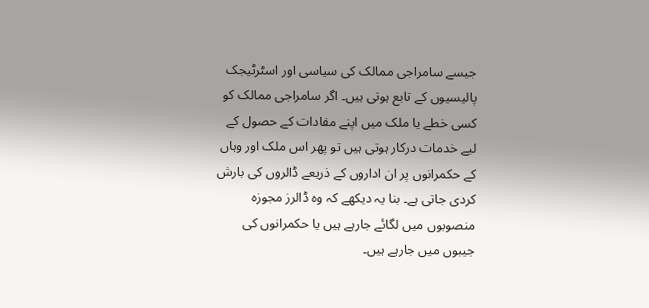جیسے سامراجی ممالک کی سیاسی اور اسٹرٹیجک پالیسیوں کے تابع ہوتی ہیں۔ اگر سامراجی ممالک کو کسی خطے یا ملک میں اپنے مفادات کے حصول کے لیے خدمات درکار ہوتی ہیں تو پھر اس ملک اور وہاں کے حکمرانوں پر ان اداروں کے ذریعے ڈالروں کی بارش کردی جاتی ہے۔ بنا یہ دیکھے کہ وہ ڈالرز مجوزہ منصوبوں میں لگائے جارہے ہیں یا حکمرانوں کی جیبوں میں جارہے ہیں۔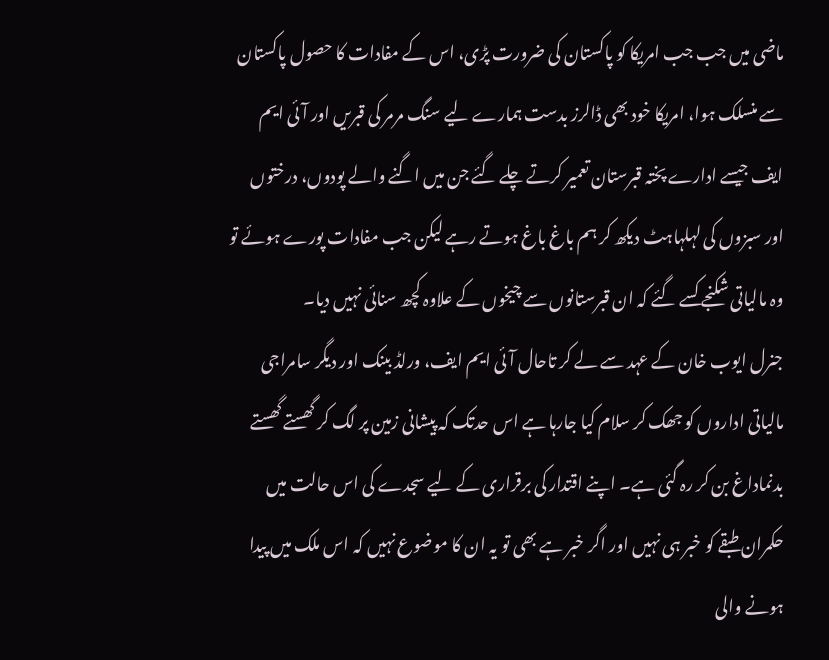ماضی میں جب جب امریکا کو پاکستان کی ضرورت پڑی، اس کے مفادات کا حصول پاکستان سے منسلک ہوا، امریکا خود بھی ڈالرز بدست ہمارے لیے سنگ مرمر کی قبریں اور آئی ایم ایف جیسے ادارے پختہ قبرستان تعمیر کرتے چلے گئے جن میں اگنے والے پودوں، درختوں اور سبزوں کی لہلہاہٹ دیکھ کر ہم باغ باغ ہوتے رہے لیکن جب مفادات پورے ہوئے تو وہ مالیاتی شکنجے کسے گئے کہ ان قبرستانوں سے چیخوں کے علاوہ کچھ سنائی نہیں دیا۔
جنرل ایوب خان کے عہد سے لے کر تاحال آئی ایم ایف، ورلڈ بینک اور دیگر سامراجی مالیاتی اداروں کو جھک کر سلام کیا جارہا ہے اس حدتک کہ پیشانی زمین پر لگ کر گھستے گھستے بدنماداغ بن کر رہ گئی ہے۔ اپنے اقتدار کی برقراری کے لیے سجدے کی اس حالت میں حکمران طبقے کو خبر ہی نہیں اور اگر خبر ہے بھی تو یہ ان کا موضوع نہیں کہ اس ملک میں پیدا ہونے والی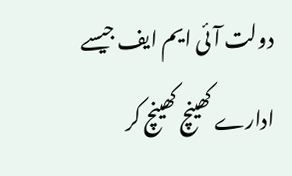دولت آئی ایم ایف جیسے ادارے کھینچ کھینچ کر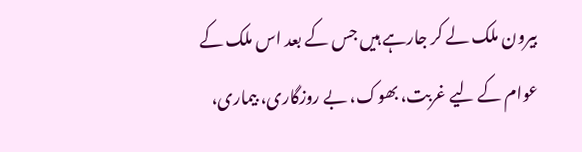بیرون ملک لے کر جارہے ہیں جس کے بعد اس ملک کے عوام کے لیے غربت، بھوک، بے روزگاری، بیماری،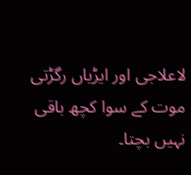لاعلاجی اور ایڑیاں رگڑتی موت کے سوا کچھ باقی نہیں بچتا۔